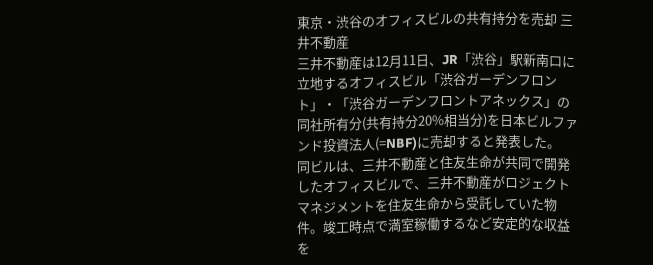東京・渋谷のオフィスビルの共有持分を売却 三井不動産
三井不動産は12月11日、JR「渋谷」駅新南口に立地するオフィスビル「渋谷ガーデンフロント」・「渋谷ガーデンフロントアネックス」の同社所有分(共有持分20%相当分)を日本ビルファンド投資法人(=NBF)に売却すると発表した。
同ビルは、三井不動産と住友生命が共同で開発したオフィスビルで、三井不動産がロジェクトマネジメントを住友生命から受託していた物件。竣工時点で満室稼働するなど安定的な収益を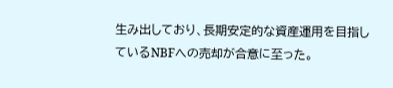生み出しており、長期安定的な資産運用を目指しているNBFへの売却が合意に至った。